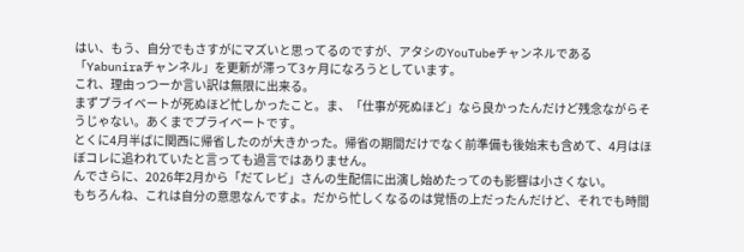はい、もう、自分でもさすがにマズいと思ってるのですが、アタシのYouTubeチャンネルである「Yabuniraチャンネル」を更新が滞って3ヶ月になろうとしています。
これ、理由っつーか言い訳は無限に出来る。
まずプライベートが死ぬほど忙しかったこと。ま、「仕事が死ぬほど」なら良かったんだけど残念ながらそうじゃない。あくまでプライベートです。
とくに4月半ばに関西に帰省したのが大きかった。帰省の期間だけでなく前準備も後始末も含めて、4月はほぼコレに追われていたと言っても過言ではありません。
んでさらに、2026年2月から「だてレビ」さんの生配信に出演し始めたってのも影響は小さくない。
もちろんね、これは自分の意思なんですよ。だから忙しくなるのは覚悟の上だったんだけど、それでも時間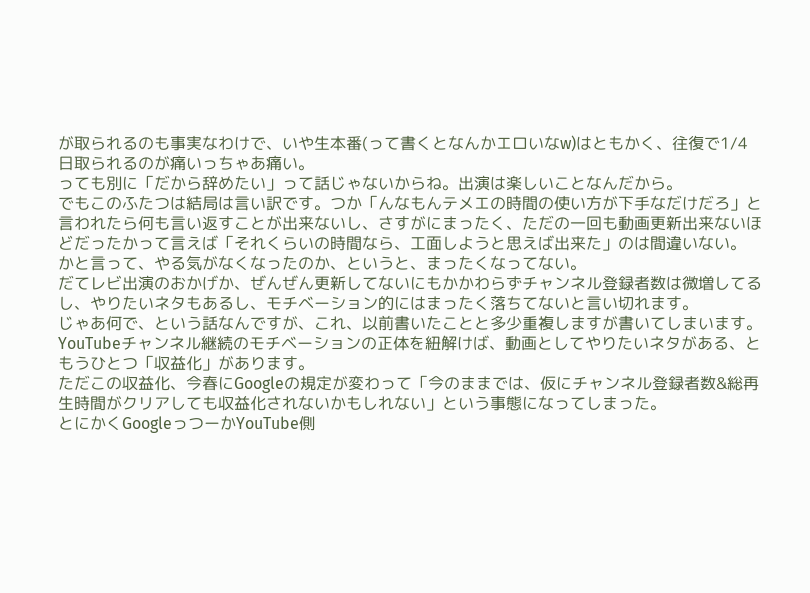が取られるのも事実なわけで、いや生本番(って書くとなんかエロいなw)はともかく、往復で1/4日取られるのが痛いっちゃあ痛い。
っても別に「だから辞めたい」って話じゃないからね。出演は楽しいことなんだから。
でもこのふたつは結局は言い訳です。つか「んなもんテメエの時間の使い方が下手なだけだろ」と言われたら何も言い返すことが出来ないし、さすがにまったく、ただの一回も動画更新出来ないほどだったかって言えば「それくらいの時間なら、工面しようと思えば出来た」のは間違いない。
かと言って、やる気がなくなったのか、というと、まったくなってない。
だてレビ出演のおかげか、ぜんぜん更新してないにもかかわらずチャンネル登録者数は微増してるし、やりたいネタもあるし、モチベーション的にはまったく落ちてないと言い切れます。
じゃあ何で、という話なんですが、これ、以前書いたことと多少重複しますが書いてしまいます。
YouTubeチャンネル継続のモチベーションの正体を紐解けば、動画としてやりたいネタがある、ともうひとつ「収益化」があります。
ただこの収益化、今春にGoogleの規定が変わって「今のままでは、仮にチャンネル登録者数&総再生時間がクリアしても収益化されないかもしれない」という事態になってしまった。
とにかくGoogleっつーかYouTube側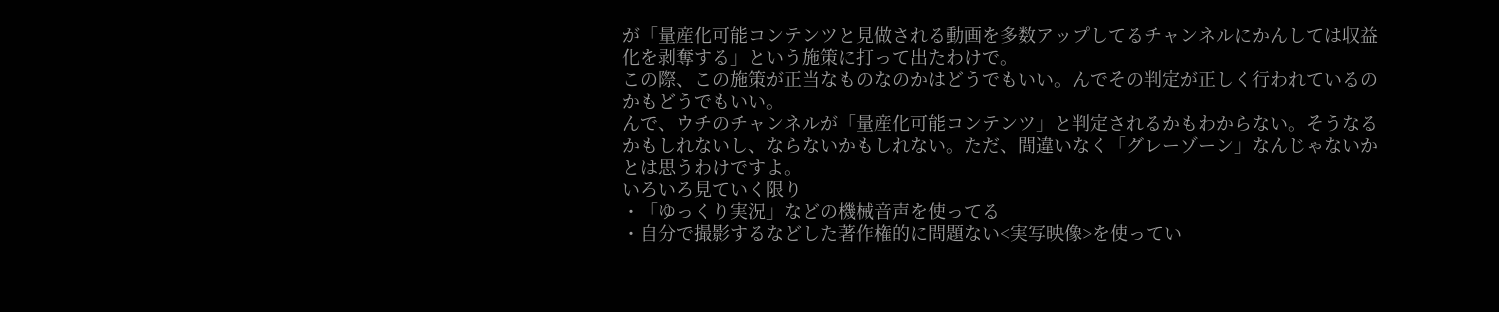が「量産化可能コンテンツと見做される動画を多数アップしてるチャンネルにかんしては収益化を剥奪する」という施策に打って出たわけで。
この際、この施策が正当なものなのかはどうでもいい。んでその判定が正しく行われているのかもどうでもいい。
んで、ウチのチャンネルが「量産化可能コンテンツ」と判定されるかもわからない。そうなるかもしれないし、ならないかもしれない。ただ、間違いなく「グレーゾーン」なんじゃないかとは思うわけですよ。
いろいろ見ていく限り
・「ゆっくり実況」などの機械音声を使ってる
・自分で撮影するなどした著作権的に問題ない<実写映像>を使ってい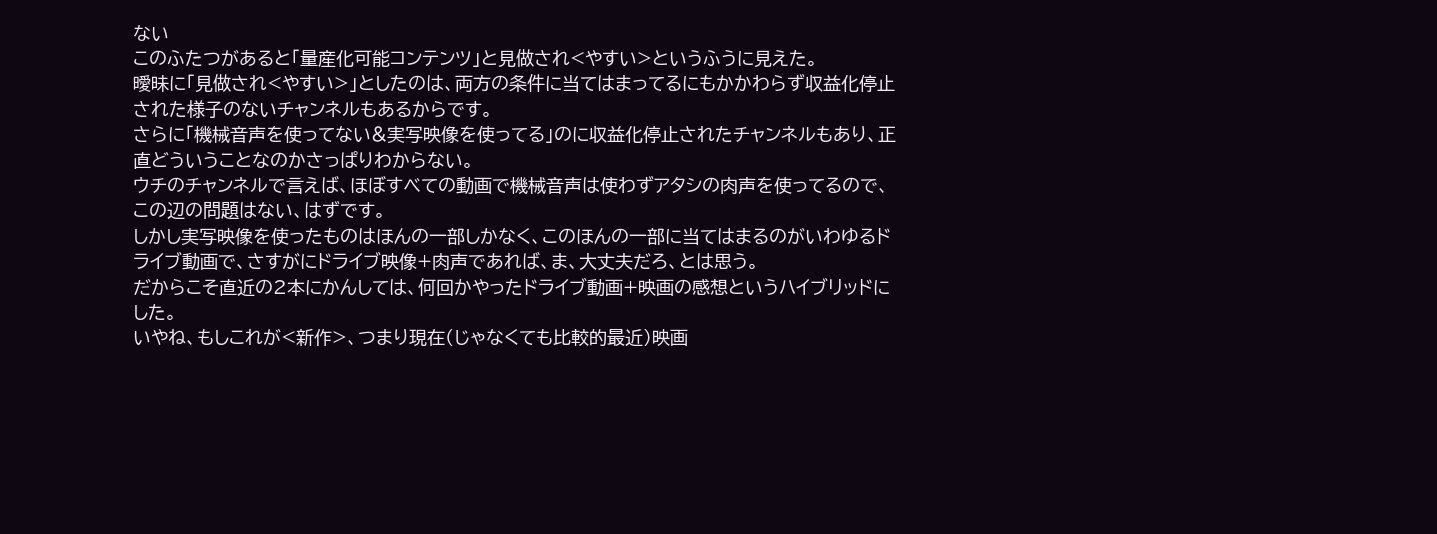ない
このふたつがあると「量産化可能コンテンツ」と見做され<やすい>というふうに見えた。
曖昧に「見做され<やすい>」としたのは、両方の条件に当てはまってるにもかかわらず収益化停止された様子のないチャンネルもあるからです。
さらに「機械音声を使ってない&実写映像を使ってる」のに収益化停止されたチャンネルもあり、正直どういうことなのかさっぱりわからない。
ウチのチャンネルで言えば、ほぼすべての動画で機械音声は使わずアタシの肉声を使ってるので、この辺の問題はない、はずです。
しかし実写映像を使ったものはほんの一部しかなく、このほんの一部に当てはまるのがいわゆるドライブ動画で、さすがにドライブ映像+肉声であれば、ま、大丈夫だろ、とは思う。
だからこそ直近の2本にかんしては、何回かやったドライブ動画+映画の感想というハイブリッドにした。
いやね、もしこれが<新作>、つまり現在(じゃなくても比較的最近)映画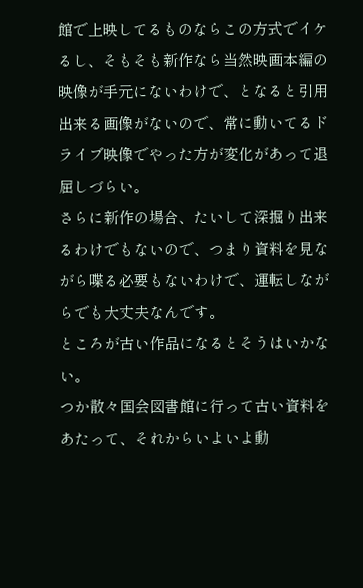館で上映してるものならこの方式でイケるし、そもそも新作なら当然映画本編の映像が手元にないわけで、となると引用出来る画像がないので、常に動いてるドライブ映像でやった方が変化があって退屈しづらい。
さらに新作の場合、たいして深掘り出来るわけでもないので、つまり資料を見ながら喋る必要もないわけで、運転しながらでも大丈夫なんです。
ところが古い作品になるとそうはいかない。
つか散々国会図書館に行って古い資料をあたって、それからいよいよ動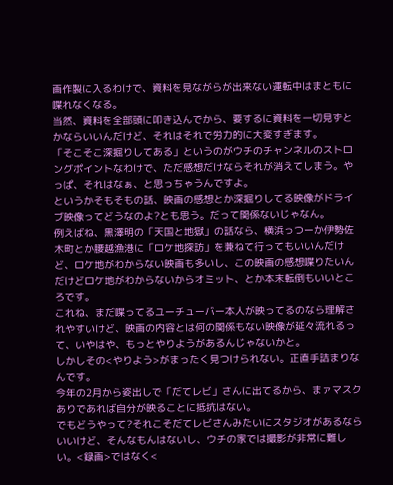画作製に入るわけで、資料を見ながらが出来ない運転中はまともに喋れなくなる。
当然、資料を全部頭に叩き込んでから、要するに資料を一切見ずとかならいいんだけど、それはそれで労力的に大変すぎます。
「そこそこ深掘りしてある」というのがウチのチャンネルのストロングポイントなわけで、ただ感想だけならそれが消えてしまう。やっぱ、それはなぁ、と思っちゃうんですよ。
というかそもそもの話、映画の感想とか深掘りしてる映像がドライブ映像ってどうなのよ?とも思う。だって関係ないじゃなん。
例えばね、黒澤明の「天国と地獄」の話なら、横浜っつーか伊勢佐木町とか腰越漁港に「ロケ地探訪」を兼ねて行ってもいいんだけど、ロケ地がわからない映画も多いし、この映画の感想喋りたいんだけどロケ地がわからないからオミット、とか本末転倒もいいところです。
これね、まだ喋ってるユーチューバー本人が映ってるのなら理解されやすいけど、映画の内容とは何の関係もない映像が延々流れるって、いやはや、もっとやりようがあるんじゃないかと。
しかしその<やりよう>がまったく見つけられない。正直手詰まりなんです。
今年の2月から姿出しで「だてレビ」さんに出てるから、まァマスクありであれば自分が映ることに抵抗はない。
でもどうやって?それこそだてレビさんみたいにスタジオがあるならいいけど、そんなもんはないし、ウチの家では撮影が非常に難しい。<録画>ではなく<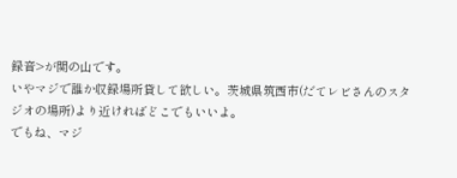録音>が関の山です。
いやマジで誰か収録場所貸して欲しい。茨城県筑西市(だてレビさんのスタジオの場所)より近ければどこでもいいよ。
でもね、マジ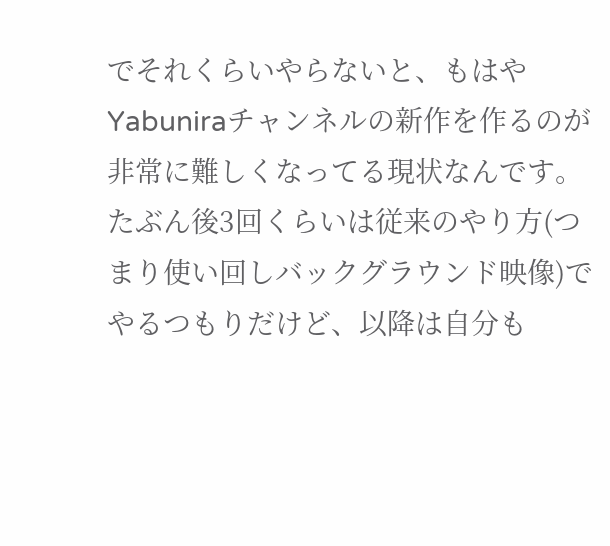でそれくらいやらないと、もはやYabuniraチャンネルの新作を作るのが非常に難しくなってる現状なんです。
たぶん後3回くらいは従来のやり方(つまり使い回しバックグラウンド映像)でやるつもりだけど、以降は自分も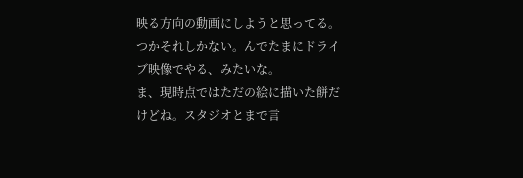映る方向の動画にしようと思ってる。つかそれしかない。んでたまにドライブ映像でやる、みたいな。
ま、現時点ではただの絵に描いた餅だけどね。スタジオとまで言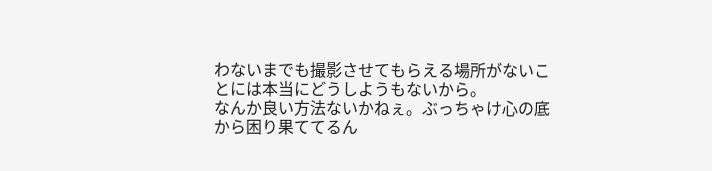わないまでも撮影させてもらえる場所がないことには本当にどうしようもないから。
なんか良い方法ないかねぇ。ぶっちゃけ心の底から困り果ててるん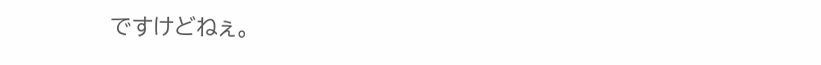ですけどねぇ。